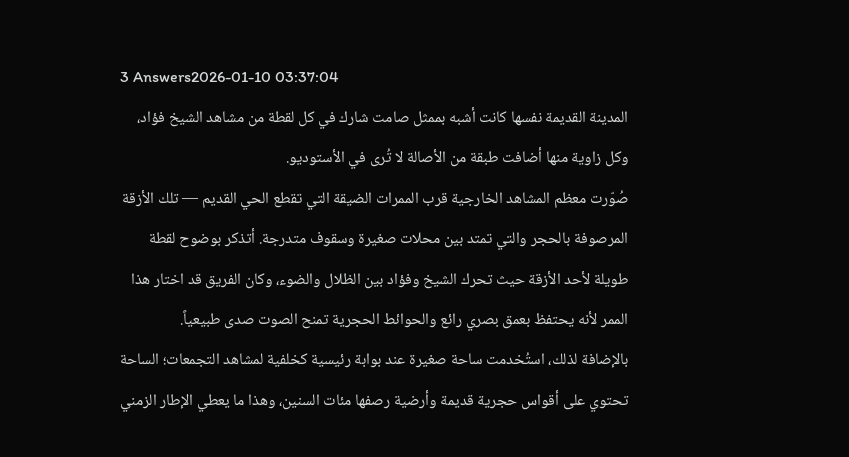3 Answers2026-01-10 03:37:04
المدينة القديمة نفسها كانت أشبه بممثل صامت شارك في كل لقطة من مشاهد الشيخ فؤاد، وكل زاوية منها أضافت طبقة من الأصالة لا تُرى في الأستوديو.
صُوّرت معظم المشاهد الخارجية قرب الممرات الضيقة التي تقطع الحي القديم — تلك الأزقة المرصوفة بالحجر والتي تمتد بين محلات صغيرة وسقوف متدرجة. أتذكر بوضوح لقطة طويلة لأحد الأزقة حيث تحرك الشيخ وفؤاد بين الظلال والضوء، وكان الفريق قد اختار هذا الممر لأنه يحتفظ بعمق بصري رائع والحوائط الحجرية تمنح الصوت صدى طبيعياً.
بالإضافة لذلك، استُخدمت ساحة صغيرة عند بوابة رئيسية كخلفية لمشاهد التجمعات؛ الساحة تحتوي على أقواس حجرية قديمة وأرضية رصفها مئات السنين، وهذا ما يعطي الإطار الزمني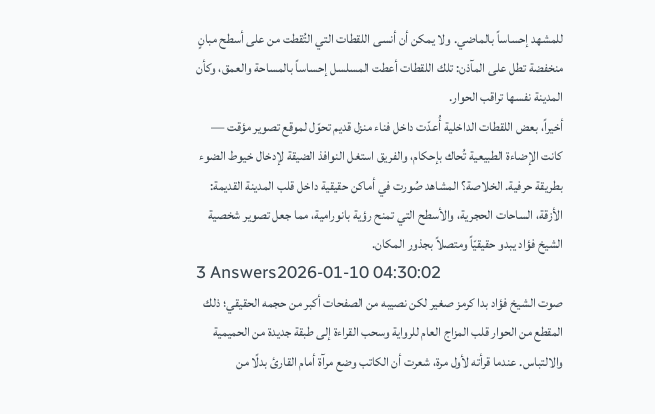للمشهد إحساساً بالماضي. ولا يمكن أن أنسى اللقطات التي التُقطت من على أسطح مبانٍ منخفضة تطل على المآذن: تلك اللقطات أعطت المسلسل إحساساً بالمساحة والعمق، وكأن المدينة نفسها تراقب الحوار.
أخيراً، بعض اللقطات الداخلية أُعدّت داخل فناء منزل قديم تحوّل لموقع تصوير مؤقت — كانت الإضاءة الطبيعية تُحاك بإحكام، والفريق استغل النوافذ الضيقة لإدخال خيوط الضوء بطريقة حرفية. الخلاصة؟ المشاهد صُورت في أماكن حقيقية داخل قلب المدينة القديمة: الأزقة، الساحات الحجرية، والأسطح التي تمنح رؤية بانورامية، مما جعل تصوير شخصية الشيخ فؤاد يبدو حقيقيّاً ومتصلاً بجذور المكان.
3 Answers2026-01-10 04:30:02
صوت الشيخ فؤاد بدا كرمز صغير لكن نصيبه من الصفحات أكبر من حجمه الحقيقي؛ ذلك المقطع من الحوار قلب المزاج العام للرواية وسحب القراءة إلى طبقة جديدة من الحميمية والالتباس. عندما قرأته لأول مرة، شعرت أن الكاتب وضع مرآة أمام القارئ بدلًا من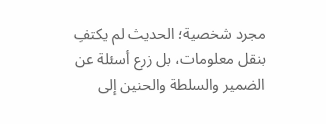مجرد شخصية؛ الحديث لم يكتفِ بنقل معلومات، بل زرع أسئلة عن الضمير والسلطة والحنين إلى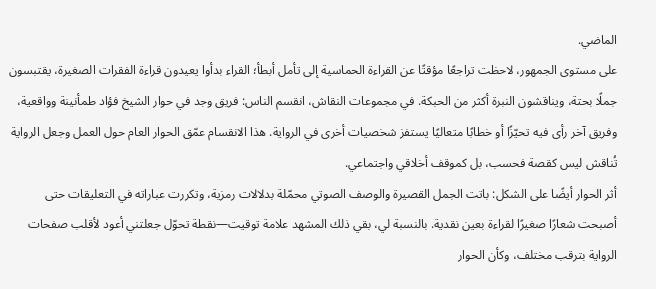الماضي.
على مستوى الجمهور، لاحظت تراجعًا مؤقتًا عن القراءة الحماسية إلى تأمل أبطأ؛ القراء بدأوا يعيدون قراءة الفقرات الصغيرة، يقتبسون جملًا بحتة، ويناقشون النبرة أكثر من الحبكة. في مجموعات النقاش، انقسم الناس: فريق وجد في حوار الشيخ فؤاد طمأنينة وواقعية، وفريق آخر رأى فيه تحيّزًا أو خطابًا متعاليًا يستفز شخصيات أخرى في الرواية. هذا الانقسام عمّق الحوار العام حول العمل وجعل الرواية تُناقش ليس كقصة فحسب، بل كموقف أخلاقي واجتماعي.
أثر الحوار أيضًا على الشكل: باتت الجمل القصيرة والوصف الصوتي محمّلة بدلالات رمزية، وتكررت عباراته في التعليقات حتى أصبحت شعارًا صغيرًا لقراءة بعين نقدية. بالنسبة لي، بقي ذلك المشهد علامة توقيت—نقطة تحوّل جعلتني أعود لأقلب صفحات الرواية بترقب مختلف، وكأن الحوار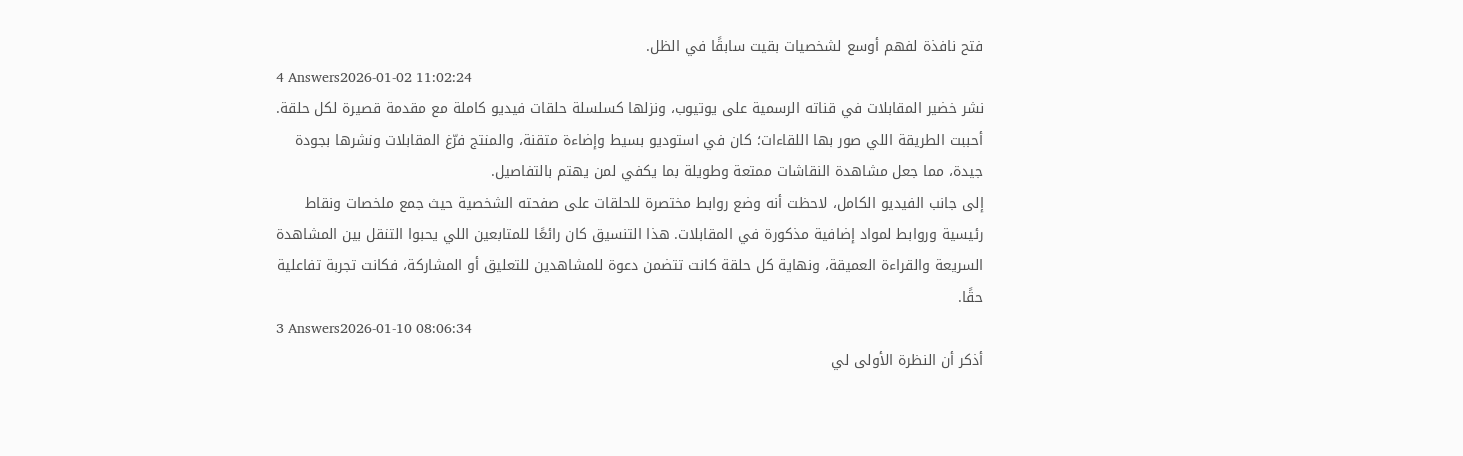فتح نافذة لفهم أوسع لشخصيات بقيت سابقًا في الظل.
4 Answers2026-01-02 11:02:24
نشر خضير المقابلات في قناته الرسمية على يوتيوب، ونزلها كسلسلة حلقات فيديو كاملة مع مقدمة قصيرة لكل حلقة. أحببت الطريقة اللي صور بها اللقاءات؛ كان في استوديو بسيط وإضاءة متقنة، والمنتج فرّغ المقابلات ونشرها بجودة جيدة، مما جعل مشاهدة النقاشات ممتعة وطويلة بما يكفي لمن يهتم بالتفاصيل.
إلى جانب الفيديو الكامل، لاحظت أنه وضع روابط مختصرة للحلقات على صفحته الشخصية حيث جمع ملخصات ونقاط رئيسية وروابط لمواد إضافية مذكورة في المقابلات. هذا التنسيق كان رائعًا للمتابعين اللي يحبوا التنقل بين المشاهدة السريعة والقراءة العميقة، ونهاية كل حلقة كانت تتضمن دعوة للمشاهدين للتعليق أو المشاركة، فكانت تجربة تفاعلية حقًا.
3 Answers2026-01-10 08:06:34
أذكر أن النظرة الأولى لي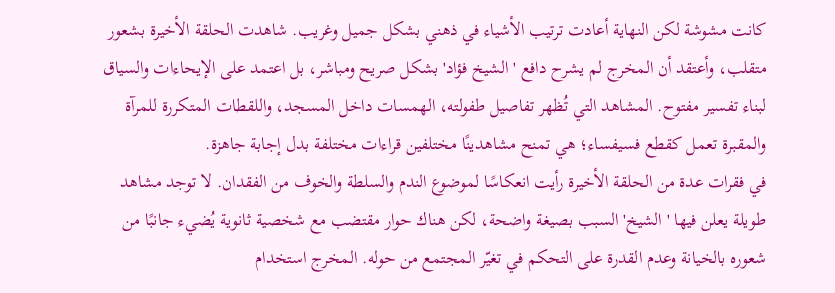كانت مشوشة لكن النهاية أعادت ترتيب الأشياء في ذهني بشكل جميل وغريب. شاهدت الحلقة الأخيرة بشعور متقلب، وأعتقد أن المخرج لم يشرح دافع 'الشيخ فؤاد' بشكل صريح ومباشر، بل اعتمد على الإيحاءات والسياق لبناء تفسير مفتوح. المشاهد التي تُظهر تفاصيل طفولته، الهمسات داخل المسجد، واللقطات المتكررة للمرآة والمقبرة تعمل كقطع فسيفساء؛ هي تمنح مشاهدينًا مختلفين قراءات مختلفة بدل إجابة جاهزة.
في فقرات عدة من الحلقة الأخيرة رأيت انعكاسًا لموضوع الندم والسلطة والخوف من الفقدان. لا توجد مشاهد طويلة يعلن فيها 'الشيخ' السبب بصيغة واضحة، لكن هناك حوار مقتضب مع شخصية ثانوية يُضيء جانبًا من شعوره بالخيانة وعدم القدرة على التحكم في تغيّر المجتمع من حوله. المخرج استخدام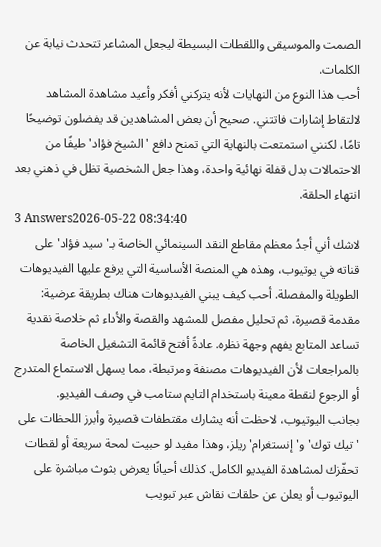الصمت والموسيقى واللقطات البسيطة ليجعل المشاعر تتحدث نيابة عن الكلمات.
أحب هذا النوع من النهايات لأنه يتركني أفكر وأعيد مشاهدة المشاهد لالتقاط إشارات فاتتني. صحيح أن بعض المشاهدين قد يفضلون توضيحًا تامًا، لكنني استمتعت بالنهاية التي تمنح دافع 'الشيخ فؤاد' طيفًا من الاحتمالات بدل قفلة نهائية واحدة، وهذا جعل الشخصية تظل في ذهني بعد انتهاء الحلقة.
3 Answers2026-05-22 08:34:40
لاشك أني أجدُ معظم مقاطع النقد السينمائي الخاصة بـ'سيد فؤاد' على قناته في يوتيوب، وهذه هي المنصة الأساسية التي يرفع عليها الفيديوهات الطويلة والمفصلة. أحب كيف يبني الفيديوهات هناك بطريقة عرضية: مقدمة قصيرة، ثم تحليل مفصل للمشهد والقصة والأداء ثم خلاصة نقدية تساعد المتابع يفهم وجهة نظره. عادةً أفتح قائمة التشغيل الخاصة بالمراجعات لأن الفيديوهات مصنفة ومرتبطة، مما يسهل الاستماع المتدرج أو الرجوع لنقطة معينة باستخدام التايم ستامب في وصف الفيديو.
بجانب اليوتيوب، لاحظت أنه يشارك مقتطفات قصيرة وأبرز اللحظات على 'تيك توك' و'إنستغرام' ريلز، وهذا مفيد لو حبيت لمحة سريعة أو لقطات تحفّزك لمشاهدة الفيديو الكامل. كذلك أحيانًا يعرض بثوث مباشرة على اليوتيوب أو يعلن عن حلقات نقاش عبر تبويب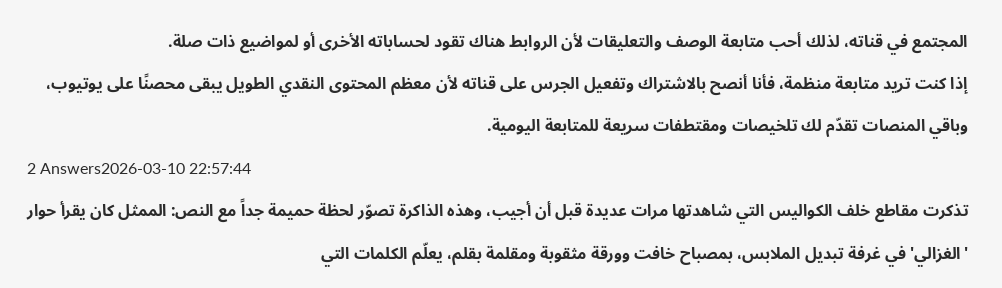المجتمع في قناته، لذلك أحب متابعة الوصف والتعليقات لأن الروابط هناك تقود لحساباته الأخرى أو لمواضيع ذات صلة.
إذا كنت تريد متابعة منظمة، فأنا أنصح بالاشتراك وتفعيل الجرس على قناته لأن معظم المحتوى النقدي الطويل يبقى محصنًا على يوتيوب، وباقي المنصات تقدّم لك تلخيصات ومقتطفات سريعة للمتابعة اليومية.
2 Answers2026-03-10 22:57:44
تذكرت مقاطع خلف الكواليس التي شاهدتها مرات عديدة قبل أن أجيب، وهذه الذاكرة تصوّر لحظة حميمة جداً مع النص: الممثل كان يقرأ حوار 'الغزالي' في غرفة تبديل الملابس، بمصباح خافت وورقة مثقوبة ومقلمة بقلم، يعلّم الكلمات التي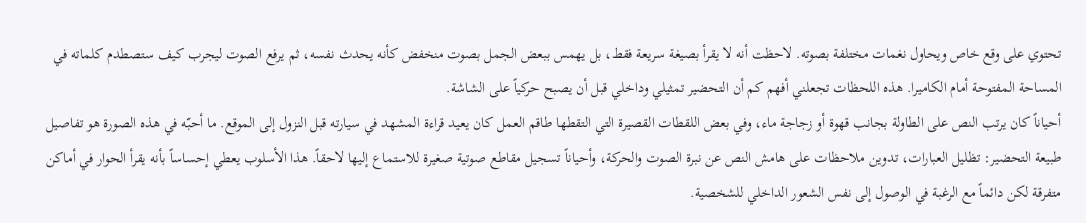تحتوي على وقع خاص ويحاول نغمات مختلفة بصوته. لاحظت أنه لا يقرأ بصيغة سريعة فقط، بل يهمس ببعض الجمل بصوت منخفض كأنه يحدث نفسه، ثم يرفع الصوت ليجرب كيف ستصطدم كلماته في المساحة المفتوحة أمام الكاميرا. هذه اللحظات تجعلني أفهم كم أن التحضير تمثيلي وداخلي قبل أن يصبح حركياً على الشاشة.
أحياناً كان يرتب النص على الطاولة بجانب قهوة أو زجاجة ماء، وفي بعض اللقطات القصيرة التي التقطها طاقم العمل كان يعيد قراءة المشهد في سيارته قبل النزول إلى الموقع. ما أحبّه في هذه الصورة هو تفاصيل طبيعة التحضير: تظليل العبارات، تدوين ملاحظات على هامش النص عن نبرة الصوت والحركة، وأحياناً تسجيل مقاطع صوتية صغيرة للاستماع إليها لاحقاً. هذا الأسلوب يعطي إحساساً بأنه يقرأ الحوار في أماكن متفرقة لكن دائماً مع الرغبة في الوصول إلى نفس الشعور الداخلي للشخصية.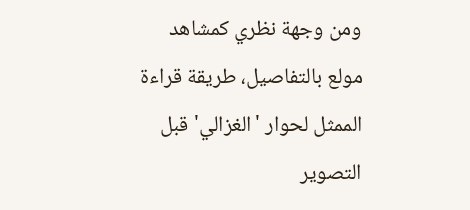ومن وجهة نظري كمشاهد مولع بالتفاصيل، طريقة قراءة الممثل لحوار 'الغزالي' قبل التصوير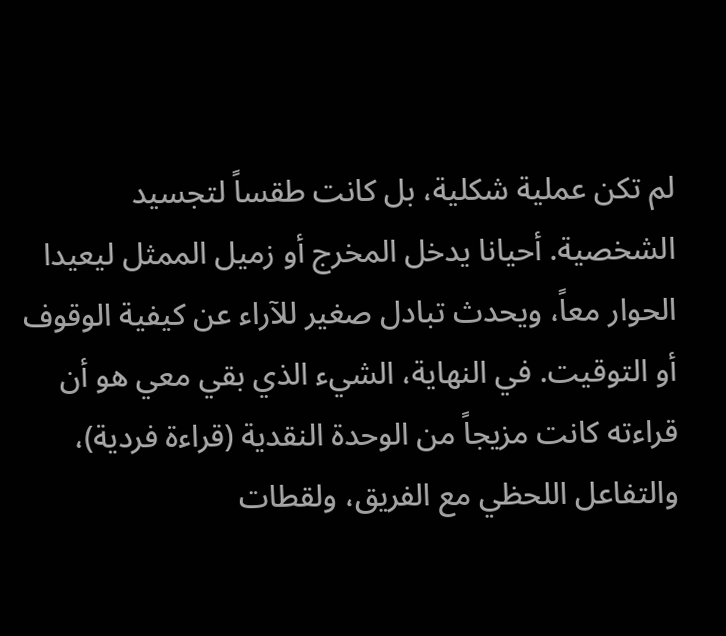لم تكن عملية شكلية، بل كانت طقساً لتجسيد الشخصية. أحيانا يدخل المخرج أو زميل الممثل ليعيدا الحوار معاً، ويحدث تبادل صغير للآراء عن كيفية الوقوف أو التوقيت. في النهاية، الشيء الذي بقي معي هو أن قراءته كانت مزيجاً من الوحدة النقدية (قراءة فردية)، والتفاعل اللحظي مع الفريق، ولقطات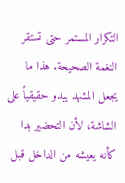التكرار المستمر حتى تستقر النغمة الصحيحة. هذا ما يجعل المشهد يبدو حقيقياً على الشاشة، لأن التحضير بدا كأنه يعيشه من الداخل قبل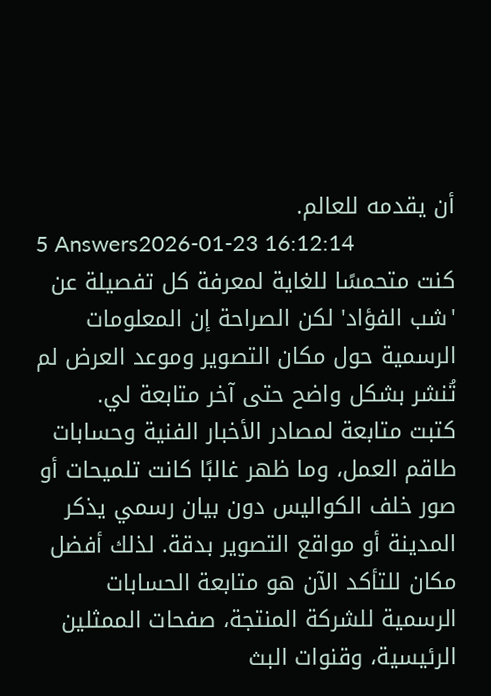أن يقدمه للعالم.
5 Answers2026-01-23 16:12:14
كنت متحمسًا للغاية لمعرفة كل تفصيلة عن 'شب الفؤاد' لكن الصراحة إن المعلومات الرسمية حول مكان التصوير وموعد العرض لم تُنشر بشكل واضح حتى آخر متابعة لي.
كتبت متابعة لمصادر الأخبار الفنية وحسابات طاقم العمل، وما ظهر غالبًا كانت تلميحات أو صور خلف الكواليس دون بيان رسمي يذكر المدينة أو مواقع التصوير بدقة. لذلك أفضل مكان للتأكد الآن هو متابعة الحسابات الرسمية للشركة المنتجة، صفحات الممثلين الرئيسية، وقنوات البث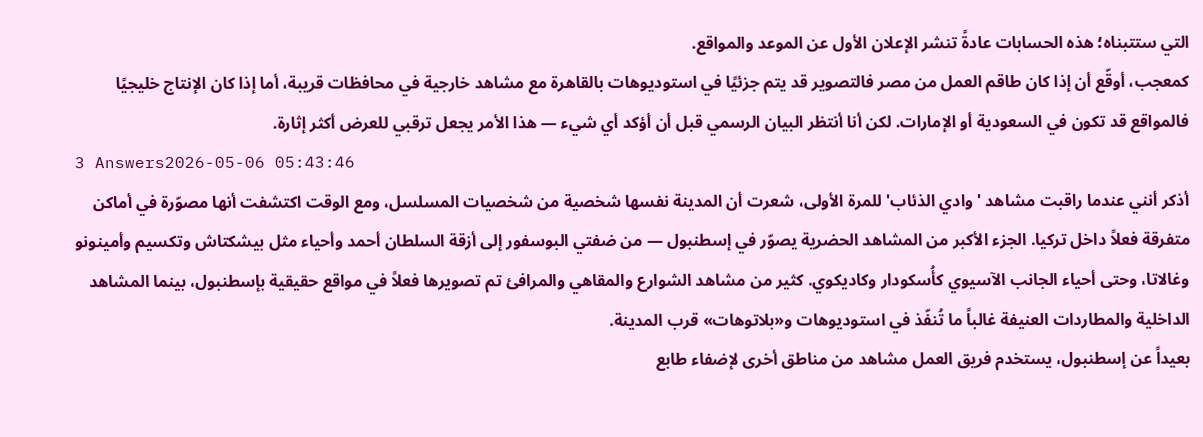التي ستتبناه؛ هذه الحسابات عادةً تنشر الإعلان الأول عن الموعد والمواقع.
كمعجب، أوقّع أن إذا كان طاقم العمل من مصر فالتصوير قد يتم جزئيًا في استوديوهات بالقاهرة مع مشاهد خارجية في محافظات قريبة، أما إذا كان الإنتاج خليجيًا فالمواقع قد تكون في السعودية أو الإمارات. لكن أنا أنتظر البيان الرسمي قبل أن أؤكد أي شيء — هذا الأمر يجعل ترقبي للعرض أكثر إثارة.
3 Answers2026-05-06 05:43:46
أذكر أنني عندما راقبت مشاهد 'وادي الذئاب' للمرة الأولى، شعرت أن المدينة نفسها شخصية من شخصيات المسلسل، ومع الوقت اكتشفت أنها مصوّرة في أماكن متفرقة فعلاً داخل تركيا. الجزء الأكبر من المشاهد الحضرية يصوّر في إسطنبول — من ضفتي البوسفور إلى أزقة السلطان أحمد وأحياء مثل بيشكتاش وتكسيم وأمينونو وغالاتا، وحتى أحياء الجانب الآسيوي كأُسكودار وكاديكوي. كثير من مشاهد الشوارع والمقاهي والمرافئ تم تصويرها فعلاً في مواقع حقيقية بإسطنبول، بينما المشاهد الداخلية والمطاردات العنيفة غالباً ما تُنفّذ في استوديوهات و«بلاتوهات» قرب المدينة.
بعيداً عن إسطنبول، يستخدم فريق العمل مشاهد من مناطق أخرى لإضفاء طابع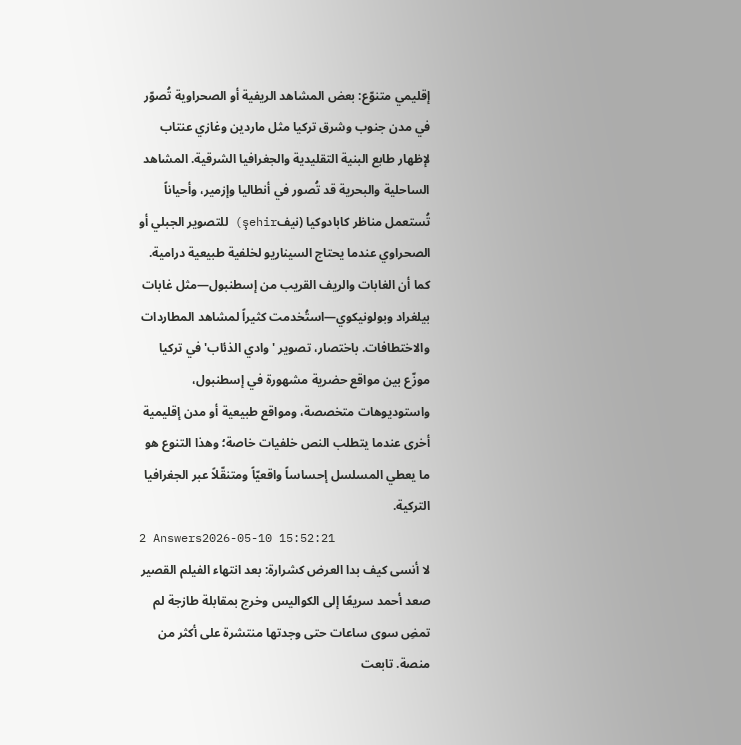إقليمي متنوّع: بعض المشاهد الريفية أو الصحراوية تُصوّر في مدن جنوب وشرق تركيا مثل ماردين وغازي عنتاب لإظهار طابع البنية التقليدية والجغرافيا الشرقية. المشاهد الساحلية والبحرية قد تُصور في أنطاليا وإزمير، وأحياناً تُستعمل مناظر كابادوكيا (نيفşehir) للتصوير الجبلي أو الصحراوي عندما يحتاج السيناريو لخلفية طبيعية درامية.
كما أن الغابات والريف القريب من إسطنبول—مثل غابات بيلغراد وبولونيكوي—استُخدمت كثيراً لمشاهد المطاردات والاختطافات. باختصار، تصوير 'وادي الذئاب' في تركيا موزّع بين مواقع حضرية مشهورة في إسطنبول، واستوديوهات متخصصة، ومواقع طبيعية أو مدن إقليمية أخرى عندما يتطلب النص خلفيات خاصة؛ وهذا التنوع هو ما يعطي المسلسل إحساساً واقعيّاً ومتنقّلاً عبر الجغرافيا التركية.
2 Answers2026-05-10 15:52:21
لا أنسى كيف بدا العرض كشرارة: بعد انتهاء الفيلم القصير صعد أحمد سريعًا إلى الكواليس وخرج بمقابلة طازجة لم تمضِ سوى ساعات حتى وجدتها منتشرة على أكثر من منصة. تابعت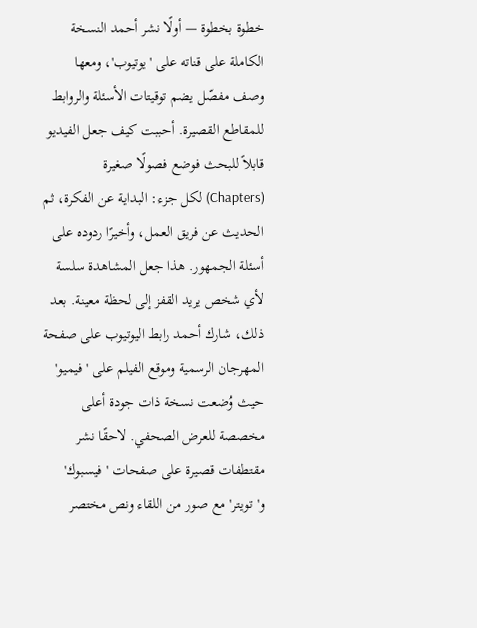خطوة بخطوة — أولًا نشر أحمد النسخة الكاملة على قناته على 'يوتيوب'، ومعها وصف مفصّل يضم توقيتات الأسئلة والروابط للمقاطع القصيرة. أحببت كيف جعل الفيديو قابلاً للبحث فوضع فصولًا صغيرة (Chapters) لكل جزء: البداية عن الفكرة، ثم الحديث عن فريق العمل، وأخيرًا ردوده على أسئلة الجمهور. هذا جعل المشاهدة سلسة لأي شخص يريد القفز إلى لحظة معينة. بعد ذلك، شارك أحمد رابط اليوتيوب على صفحة المهرجان الرسمية وموقع الفيلم على 'فيميو' حيث وُضعت نسخة ذات جودة أعلى مخصصة للعرض الصحفي. لاحقًا نشر مقتطفات قصيرة على صفحات 'فيسبوك' و'تويتر' مع صور من اللقاء ونص مختصر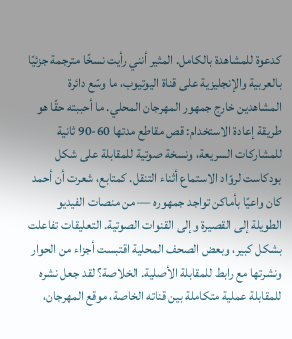كدعوة للمشاهدة بالكامل. المثير أنني رأيت نسخًا مترجمة جزئيًا بالعربية والإنجليزية على قناة اليوتيوب، ما وسّع دائرة المشاهدين خارج جمهور المهرجان المحلي. ما أحببته حقًا هو طريقة إعادة الاستخدام: قص مقاطع مدتها 60-90 ثانية للمشاركات السريعة، ونسخة صوتية للمقابلة على شكل بودكاست لروّاد الاستماع أثناء التنقل. كمتابع، شعرت أن أحمد كان واعيًا بأماكن تواجد جمهوره — من منصات الفيديو الطويلة إلى القصيرة وإلى القنوات الصوتية. التعليقات تفاعلت بشكل كبير، وبعض الصحف المحلية اقتبست أجزاء من الحوار ونشرتها مع رابط للمقابلة الأصلية. الخلاصة؟ لقد جعل نشره للمقابلة عملية متكاملة بين قناته الخاصة، موقع المهرجان،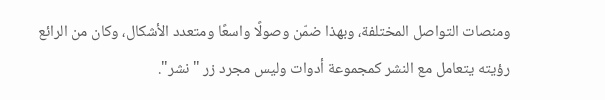ومنصات التواصل المختلفة، وبهذا ضمّن وصولًا واسعًا ومتعدد الأشكال، وكان من الرائع رؤيته يتعامل مع النشر كمجموعة أدوات وليس مجرد زر "نشر".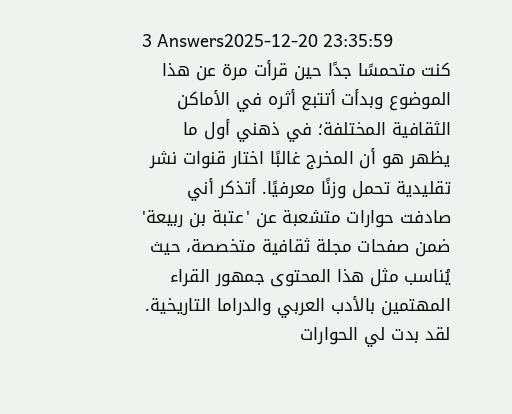3 Answers2025-12-20 23:35:59
كنت متحمسًا جدًا حين قرأت مرة عن هذا الموضوع وبدأت أتتبع أثره في الأماكن الثقافية المختلفة؛ في ذهني أول ما يظهر هو أن المخرج غالبًا اختار قنوات نشر تقليدية تحمل وزنًا معرفيًا. أتذكر أني صادفت حوارات متشعبة عن 'عتبة بن ربيعة' ضمن صفحات مجلة ثقافية متخصصة، حيث يُناسب مثل هذا المحتوى جمهور القراء المهتمين بالأدب العربي والدراما التاريخية.
لقد بدت لي الحوارات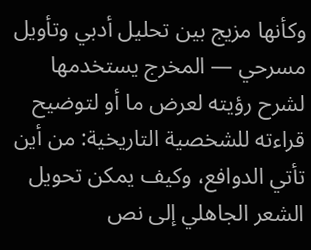وكأنها مزيج بين تحليل أدبي وتأويل مسرحي — المخرج يستخدمها لشرح رؤيته لعرض ما أو لتوضيح قراءته للشخصية التاريخية: من أين تأتي الدوافع، وكيف يمكن تحويل الشعر الجاهلي إلى نص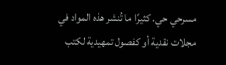مسرحي حي. كثيرًا ما تُنشر هذه المواد في مجلات نقدية أو كفصول تمهيدية لكتب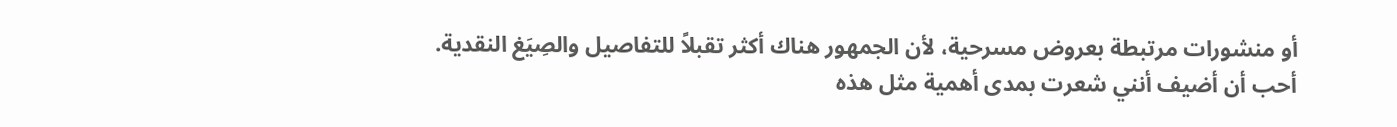أو منشورات مرتبطة بعروض مسرحية، لأن الجمهور هناك أكثر تقبلاً للتفاصيل والصِيَغ النقدية.
أحب أن أضيف أنني شعرت بمدى أهمية مثل هذه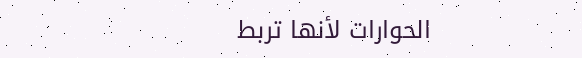الحوارات لأنها تربط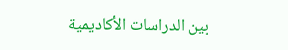بين الدراسات الأكاديمية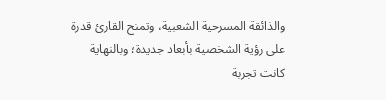والذائقة المسرحية الشعبية، وتمنح القارئ قدرة على رؤية الشخصية بأبعاد جديدة؛ وبالنهاية كانت تجربة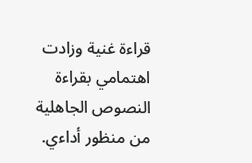قراءة غنية وزادت اهتمامي بقراءة النصوص الجاهلية من منظور أداءي.